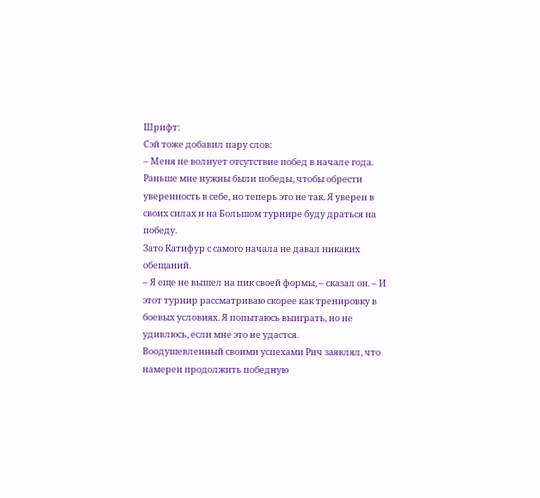Шрифт:
Сэй тоже добавил пару слов:
– Меня не волнует отсутствие побед в начале года. Раньше мне нужны были победы, чтобы обрести уверенность в себе, но теперь это не так. Я уверен в своих силах и на Большом турнире буду драться на победу.
Зато Катифур с самого начала не давал никаких обещаний.
– Я еще не вышел на пик своей формы, – сказал он. – И этот турнир рассматриваю скорее как тренировку в боевых условиях. Я попытаюсь выиграть, но не удивлюсь, если мне это не удастся.
Воодушевленный своими успехами Рич заявлял, что намерен продолжить победную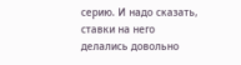серию. И надо сказать, ставки на него делались довольно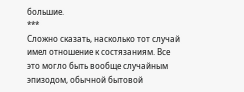большие.
***
Сложно сказать, насколько тот случай имел отношение к состязаниям. Все это могло быть вообще случайным эпизодом, обычной бытовой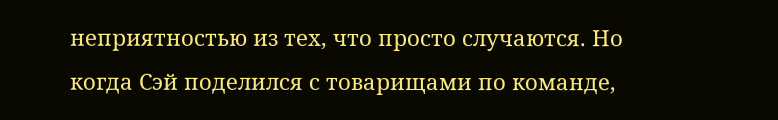неприятностью из тех, что просто случаются. Но когда Сэй поделился с товарищами по команде,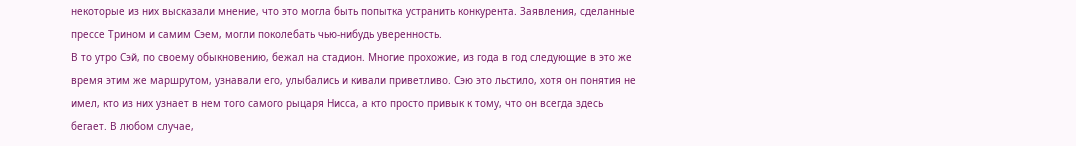некоторые из них высказали мнение, что это могла быть попытка устранить конкурента. Заявления, сделанные прессе Трином и самим Сэем, могли поколебать чью-нибудь уверенность.
В то утро Сэй, по своему обыкновению, бежал на стадион. Многие прохожие, из года в год следующие в это же время этим же маршрутом, узнавали его, улыбались и кивали приветливо. Сэю это льстило, хотя он понятия не имел, кто из них узнает в нем того самого рыцаря Нисса, а кто просто привык к тому, что он всегда здесь бегает. В любом случае,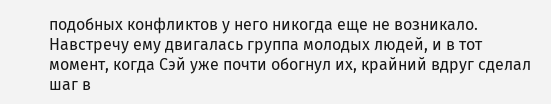подобных конфликтов у него никогда еще не возникало. Навстречу ему двигалась группа молодых людей, и в тот момент, когда Сэй уже почти обогнул их, крайний вдруг сделал шаг в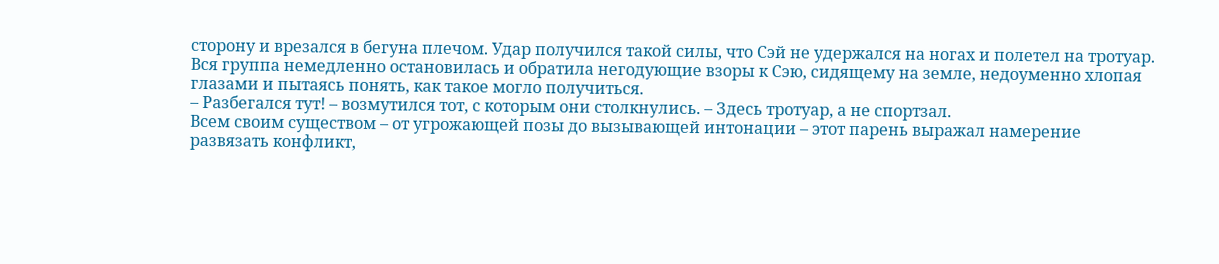сторону и врезался в бегуна плечом. Удар получился такой силы, что Сэй не удержался на ногах и полетел на тротуар.
Вся группа немедленно остановилась и обратила негодующие взоры к Сэю, сидящему на земле, недоуменно хлопая глазами и пытаясь понять, как такое могло получиться.
– Разбегался тут! – возмутился тот, с которым они столкнулись. – Здесь тротуар, а не спортзал.
Всем своим существом – от угрожающей позы до вызывающей интонации – этот парень выражал намерение развязать конфликт,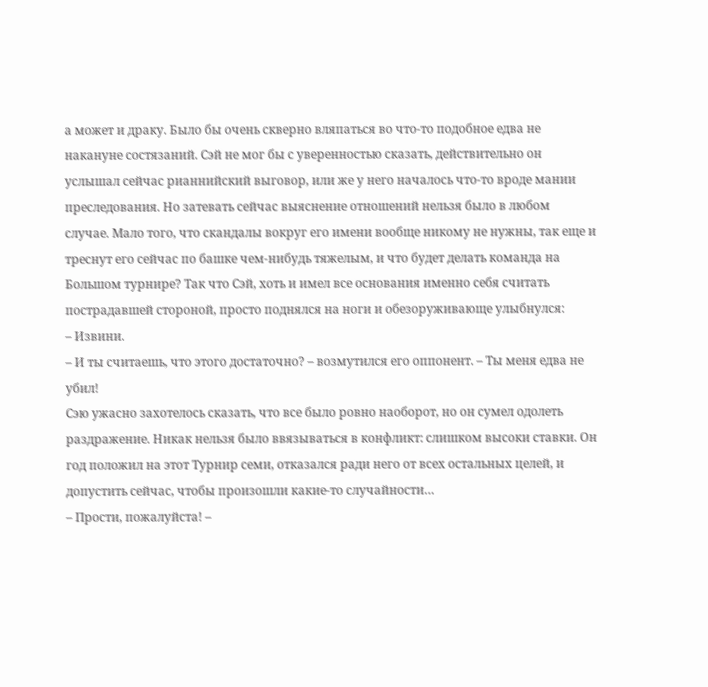а может и драку. Было бы очень скверно вляпаться во что-то подобное едва не накануне состязаний. Сэй не мог бы с уверенностью сказать, действительно он услышал сейчас рианнийский выговор, или же у него началось что-то вроде мании преследования. Но затевать сейчас выяснение отношений нельзя было в любом случае. Мало того, что скандалы вокруг его имени вообще никому не нужны, так еще и треснут его сейчас по башке чем-нибудь тяжелым, и что будет делать команда на Большом турнире? Так что Сэй, хоть и имел все основания именно себя считать пострадавшей стороной, просто поднялся на ноги и обезоруживающе улыбнулся:
– Извини.
– И ты считаешь, что этого достаточно? – возмутился его оппонент. – Ты меня едва не убил!
Сэю ужасно захотелось сказать, что все было ровно наоборот, но он сумел одолеть раздражение. Никак нельзя было ввязываться в конфликт: слишком высоки ставки. Он год положил на этот Турнир семи, отказался ради него от всех остальных целей, и допустить сейчас, чтобы произошли какие-то случайности…
– Прости, пожалуйста! –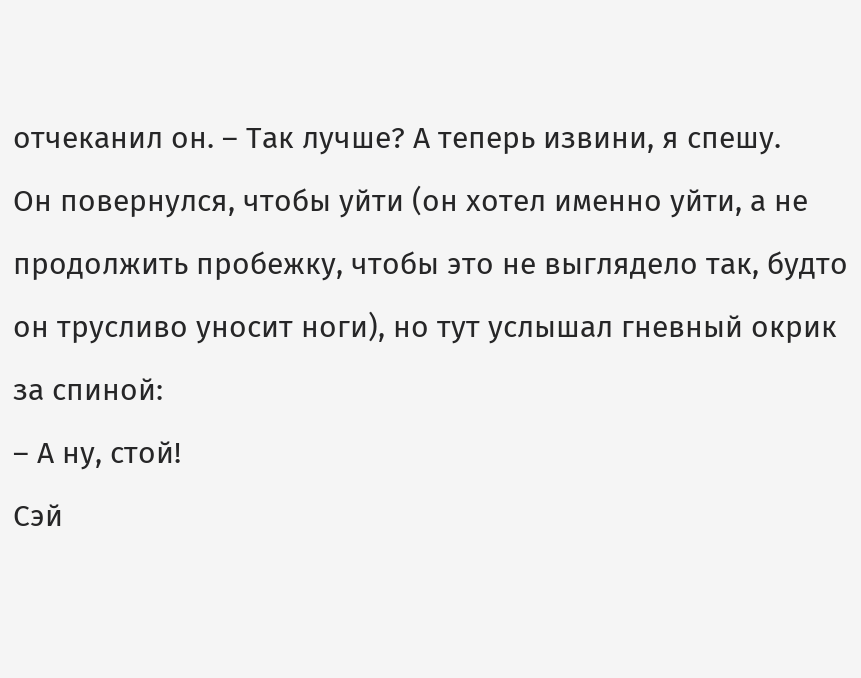отчеканил он. – Так лучше? А теперь извини, я спешу.
Он повернулся, чтобы уйти (он хотел именно уйти, а не продолжить пробежку, чтобы это не выглядело так, будто он трусливо уносит ноги), но тут услышал гневный окрик за спиной:
– А ну, стой!
Сэй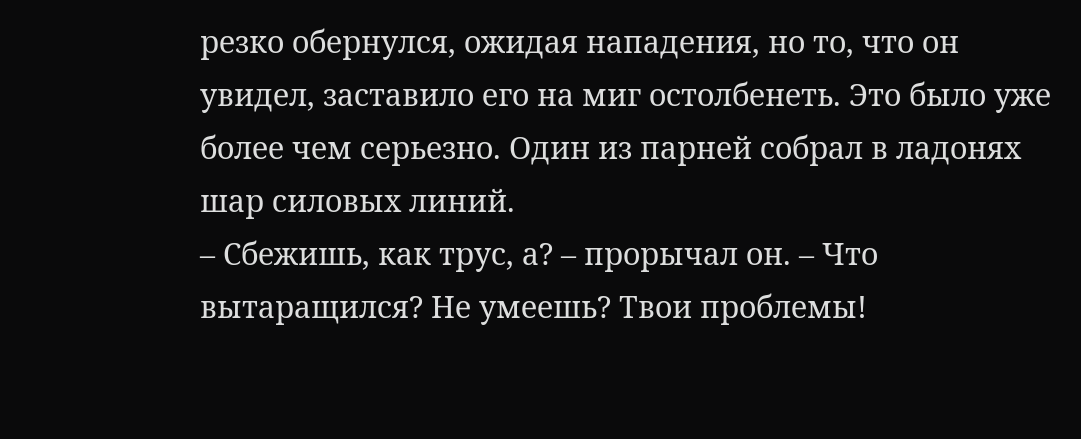резко обернулся, ожидая нападения, но то, что он увидел, заставило его на миг остолбенеть. Это было уже более чем серьезно. Один из парней собрал в ладонях шар силовых линий.
– Сбежишь, как трус, а? – прорычал он. – Что вытаращился? Не умеешь? Твои проблемы!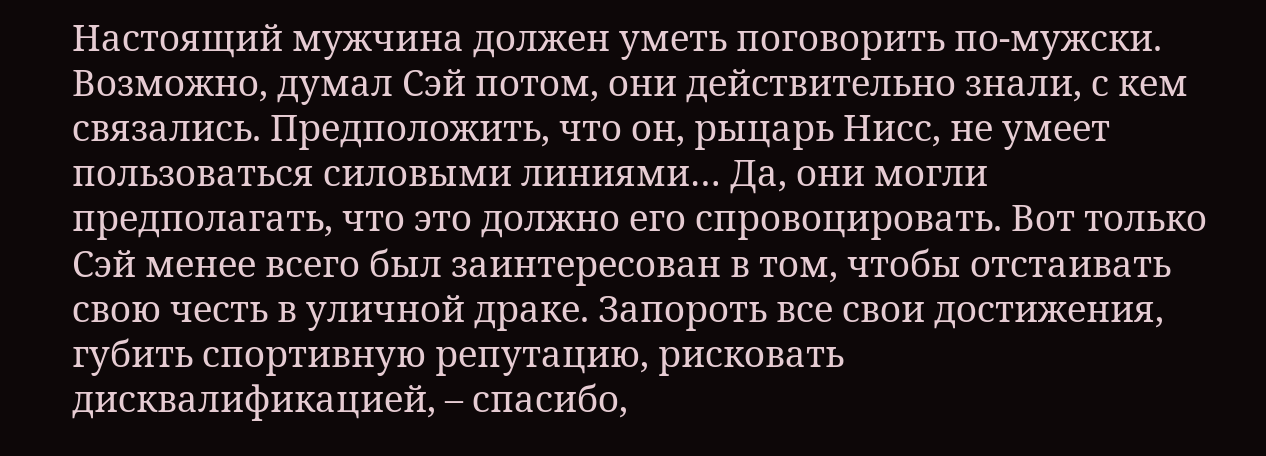Настоящий мужчина должен уметь поговорить по-мужски.
Возможно, думал Сэй потом, они действительно знали, с кем связались. Предположить, что он, рыцарь Нисс, не умеет пользоваться силовыми линиями… Да, они могли предполагать, что это должно его спровоцировать. Вот только Сэй менее всего был заинтересован в том, чтобы отстаивать свою честь в уличной драке. Запороть все свои достижения, губить спортивную репутацию, рисковать дисквалификацией, – спасибо,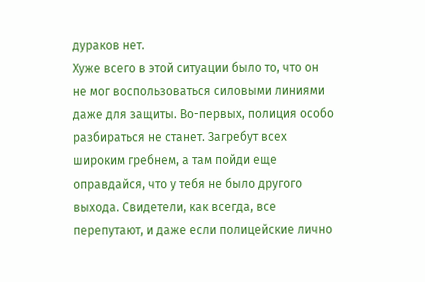дураков нет.
Хуже всего в этой ситуации было то, что он не мог воспользоваться силовыми линиями даже для защиты. Во-первых, полиция особо разбираться не станет. Загребут всех широким гребнем, а там пойди еще оправдайся, что у тебя не было другого выхода. Свидетели, как всегда, все перепутают, и даже если полицейские лично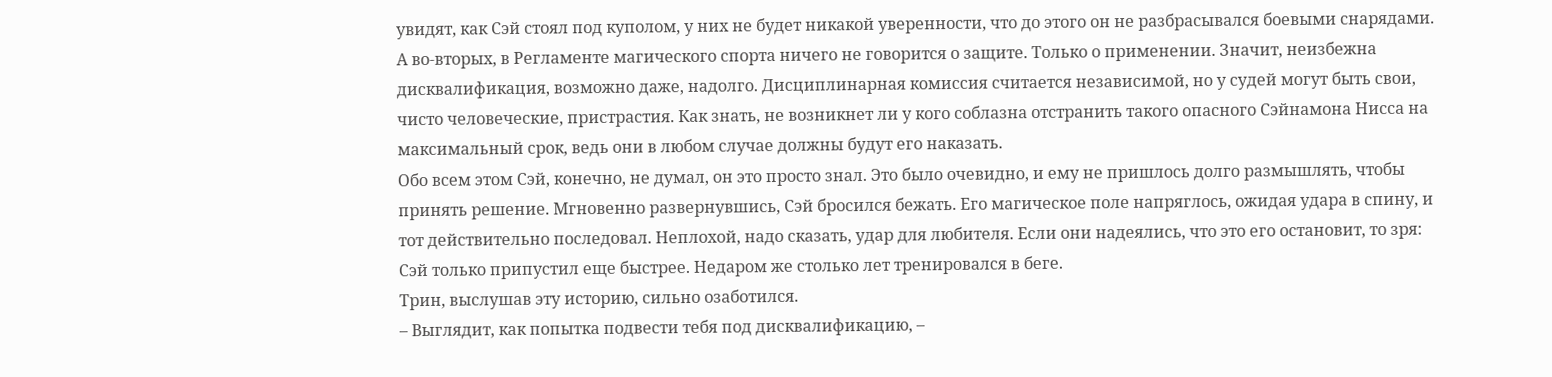увидят, как Сэй стоял под куполом, у них не будет никакой уверенности, что до этого он не разбрасывался боевыми снарядами. А во-вторых, в Регламенте магического спорта ничего не говорится о защите. Только о применении. Значит, неизбежна дисквалификация, возможно даже, надолго. Дисциплинарная комиссия считается независимой, но у судей могут быть свои, чисто человеческие, пристрастия. Как знать, не возникнет ли у кого соблазна отстранить такого опасного Сэйнамона Нисса на максимальный срок, ведь они в любом случае должны будут его наказать.
Обо всем этом Сэй, конечно, не думал, он это просто знал. Это было очевидно, и ему не пришлось долго размышлять, чтобы принять решение. Мгновенно развернувшись, Сэй бросился бежать. Его магическое поле напряглось, ожидая удара в спину, и тот действительно последовал. Неплохой, надо сказать, удар для любителя. Если они надеялись, что это его остановит, то зря: Сэй только припустил еще быстрее. Недаром же столько лет тренировался в беге.
Трин, выслушав эту историю, сильно озаботился.
– Выглядит, как попытка подвести тебя под дисквалификацию, –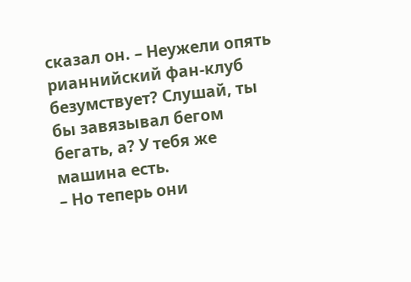сказал он. – Неужели опять рианнийский фан-клуб безумствует? Слушай, ты бы завязывал бегом бегать, а? У тебя же машина есть.
– Но теперь они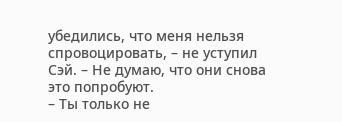убедились, что меня нельзя спровоцировать, – не уступил Cэй. – Не думаю, что они снова это попробуют.
– Ты только не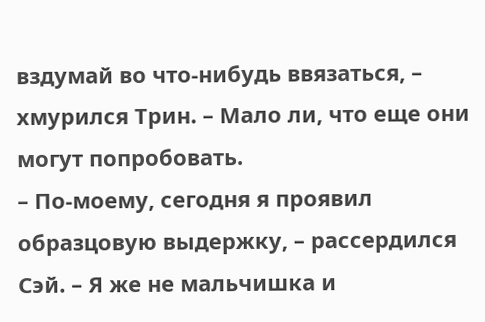вздумай во что-нибудь ввязаться, – хмурился Трин. – Мало ли, что еще они могут попробовать.
– По-моему, сегодня я проявил образцовую выдержку, – рассердился Сэй. – Я же не мальчишка и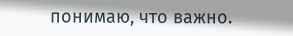понимаю, что важно.